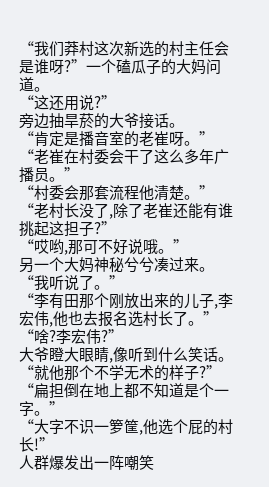“我们莽村这次新选的村主任会是谁呀?”一个磕瓜子的大妈问道。
“这还用说?”
旁边抽旱菸的大爷接话。
“肯定是播音室的老崔呀。”
“老崔在村委会干了这么多年广播员。”
“村委会那套流程他清楚。”
“老村长没了,除了老崔还能有谁挑起这担子?”
“哎哟,那可不好说哦。”
另一个大妈神秘兮兮凑过来。
“我听说了。”
“李有田那个刚放出来的儿子,李宏伟,他也去报名选村长了。”
“啥?李宏伟?”
大爷瞪大眼睛,像听到什么笑话。
“就他那个不学无术的样子?”
“扁担倒在地上都不知道是个一字。”
“大字不识一箩筐,他选个屁的村长!”
人群爆发出一阵嘲笑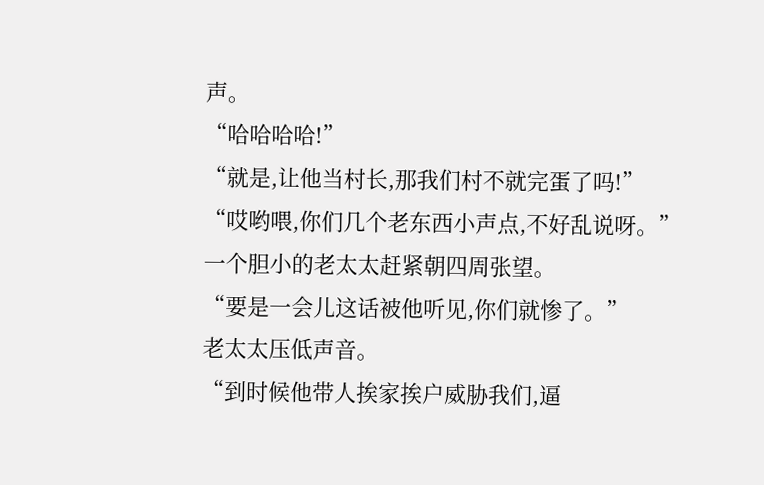声。
“哈哈哈哈!”
“就是,让他当村长,那我们村不就完蛋了吗!”
“哎哟喂,你们几个老东西小声点,不好乱说呀。”
一个胆小的老太太赶紧朝四周张望。
“要是一会儿这话被他听见,你们就惨了。”
老太太压低声音。
“到时候他带人挨家挨户威胁我们,逼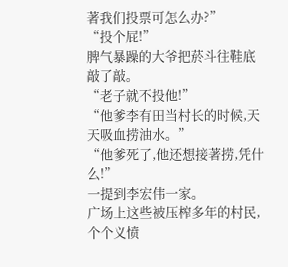著我们投票可怎么办?”
“投个屁!”
脾气暴躁的大爷把菸斗往鞋底敲了敲。
“老子就不投他!”
“他爹李有田当村长的时候,天天吸血捞油水。”
“他爹死了,他还想接著捞,凭什么!”
一提到李宏伟一家。
广场上这些被压榨多年的村民,个个义愤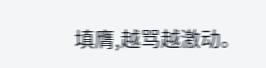填膺,越骂越激动。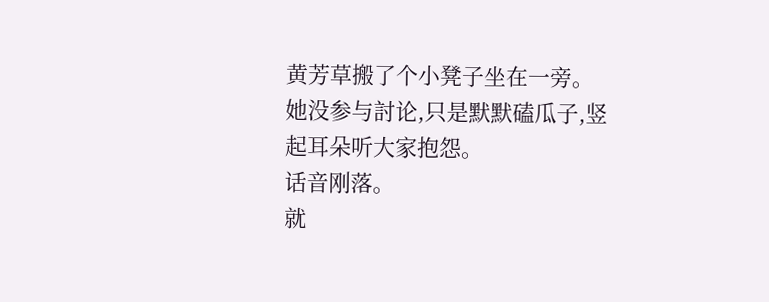黄芳草搬了个小凳子坐在一旁。
她没参与討论,只是默默磕瓜子,竖起耳朵听大家抱怨。
话音刚落。
就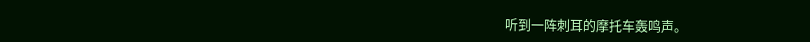听到一阵刺耳的摩托车轰鸣声。